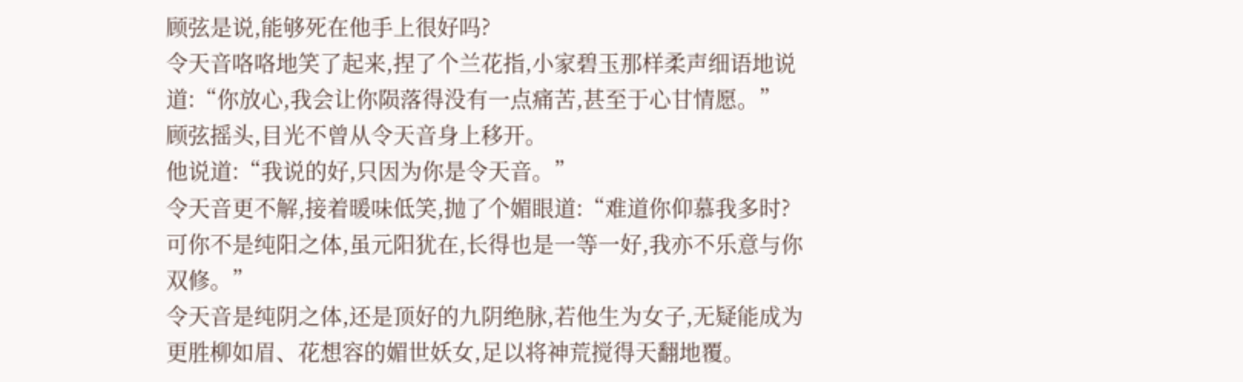顾弦是说,能够死在他手上很好吗?
令天音咯咯地笑了起来,捏了个兰花指,小家碧玉那样柔声细语地说道:“你放心,我会让你陨落得没有一点痛苦,甚至于心甘情愿。”
顾弦摇头,目光不曾从令天音身上移开。
他说道:“我说的好,只因为你是令天音。”
令天音更不解,接着暖味低笑,抛了个媚眼道:“难道你仰慕我多时?可你不是纯阳之体,虽元阳犹在,长得也是一等一好,我亦不乐意与你双修。”
令天音是纯阴之体,还是顶好的九阴绝脉,若他生为女子,无疑能成为更胜柳如眉、花想容的媚世妖女,足以将神荒搅得天翻地覆。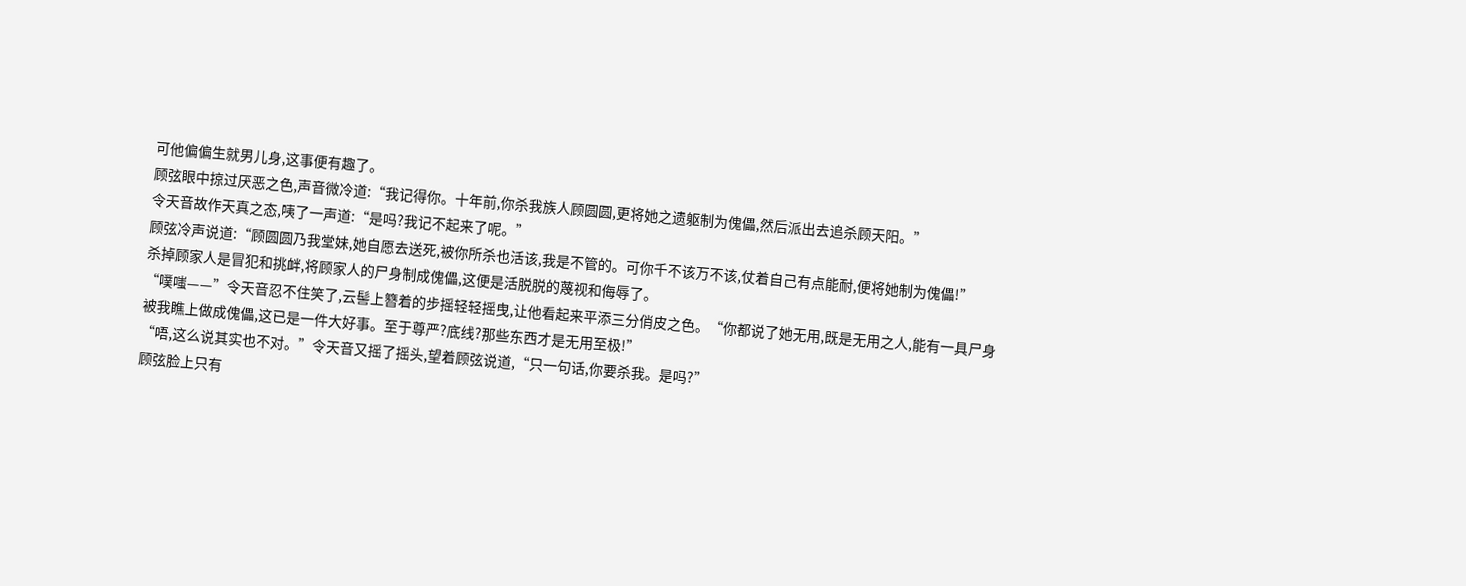可他偏偏生就男儿身,这事便有趣了。
顾弦眼中掠过厌恶之色,声音微冷道:“我记得你。十年前,你杀我族人顾圆圆,更将她之遗躯制为傀儡,然后派出去追杀顾天阳。”
令天音故作天真之态,咦了一声道:“是吗?我记不起来了呢。”
顾弦冷声说道:“顾圆圆乃我堂妹,她自愿去送死,被你所杀也活该,我是不管的。可你千不该万不该,仗着自己有点能耐,便将她制为傀儡!”
杀掉顾家人是冒犯和挑衅,将顾家人的尸身制成傀儡,这便是活脱脱的蔑视和侮辱了。
“噗嗤——”令天音忍不住笑了,云髻上簪着的步摇轻轻摇曳,让他看起来平添三分俏皮之色。“你都说了她无用,既是无用之人,能有一具尸身被我瞧上做成傀儡,这已是一件大好事。至于尊严?底线?那些东西才是无用至极!”
“唔,这么说其实也不对。”令天音又摇了摇头,望着顾弦说道,“只一句话,你要杀我。是吗?”
顾弦脸上只有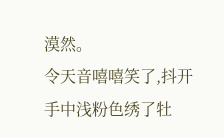漠然。
令天音嘻嘻笑了,抖开手中浅粉色绣了牡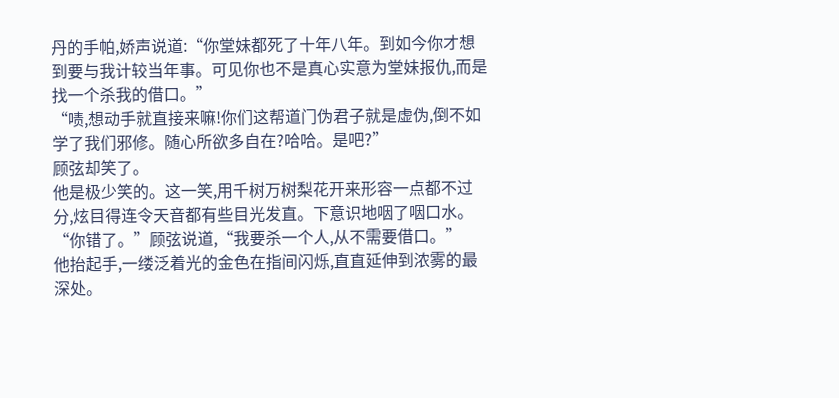丹的手帕,娇声说道:“你堂妹都死了十年八年。到如今你才想到要与我计较当年事。可见你也不是真心实意为堂妹报仇,而是找一个杀我的借口。”
“啧,想动手就直接来嘛!你们这帮道门伪君子就是虚伪,倒不如学了我们邪修。随心所欲多自在?哈哈。是吧?”
顾弦却笑了。
他是极少笑的。这一笑,用千树万树梨花开来形容一点都不过分,炫目得连令天音都有些目光发直。下意识地咽了咽口水。
“你错了。”顾弦说道,“我要杀一个人,从不需要借口。”
他抬起手,一缕泛着光的金色在指间闪烁,直直延伸到浓雾的最深处。